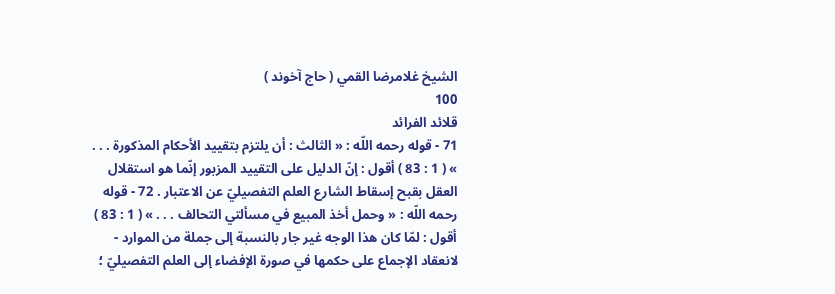الشيخ غلامرضا القمي ( حاج آخوند )
100
قلائد الفرائد
71 - قوله رحمه اللّه : « الثالث : أن يلتزم بتقييد الأحكام المذكورة . . . » ( 1 : 83 ) أقول : إنّ الدليل على التقييد المزبور إنّما هو استقلال العقل بقبح إسقاط الشارع العلم التفصيليّ عن الاعتبار . 72 - قوله رحمه اللّه : « وحمل أخذ المبيع في مسألتي التحالف . . . » ( 1 : 83 ) أقول : لمّا كان هذا الوجه غير جار بالنسبة إلى جملة من الموارد - لانعقاد الإجماع على حكمها في صورة الإفضاء إلى العلم التفصيليّ ؛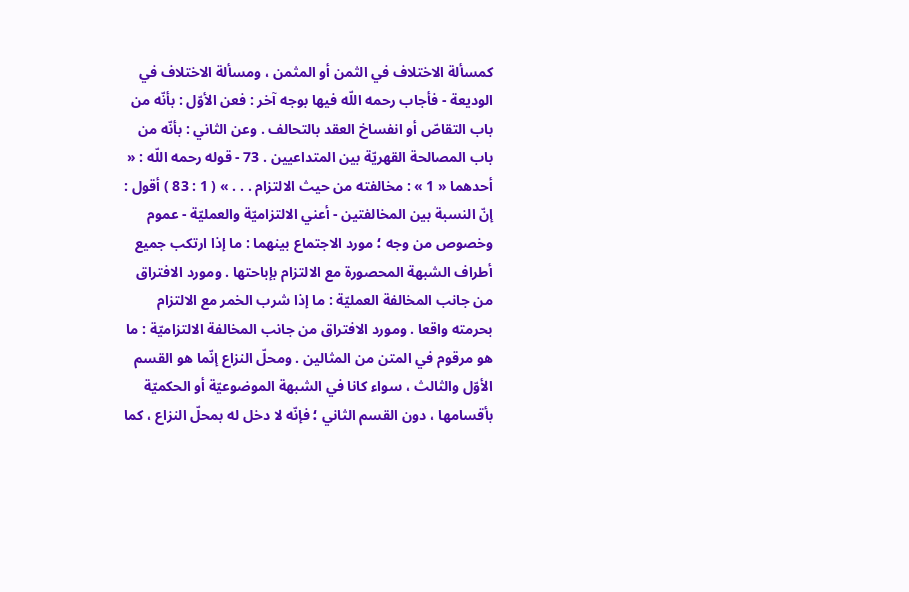كمسألة الاختلاف في الثمن أو المثمن ، ومسألة الاختلاف في الوديعة - فأجاب رحمه اللّه فيها بوجه آخر : فعن الأوّل : بأنّه من باب التقاصّ أو انفساخ العقد بالتحالف . وعن الثاني : بأنّه من باب المصالحة القهريّة بين المتداعيين . 73 - قوله رحمه اللّه : « أحدهما « 1 » : مخالفته من حيث الالتزام . . . » ( 1 : 83 ) أقول : إنّ النسبة بين المخالفتين - أعني الالتزاميّة والعمليّة - عموم وخصوص من وجه ؛ مورد الاجتماع بينهما : ما إذا ارتكب جميع أطراف الشبهة المحصورة مع الالتزام بإباحتها . ومورد الافتراق من جانب المخالفة العمليّة : ما إذا شرب الخمر مع الالتزام بحرمته واقعا . ومورد الافتراق من جانب المخالفة الالتزاميّة : ما هو مرقوم في المتن من المثالين . ومحلّ النزاع إنّما هو القسم الأوّل والثالث ، سواء كانا في الشبهة الموضوعيّة أو الحكميّة بأقسامها ، دون القسم الثاني ؛ فإنّه لا دخل له بمحلّ النزاع ، كما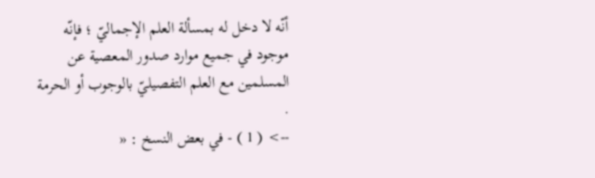أنّه لا دخل له بمسألة العلم الإجماليّ ؛ فإنّه موجود في جميع موارد صدور المعصية عن المسلمين مع العلم التفصيليّ بالوجوب أو الحرمة .
--> ( 1 ) - في بعض النسخ : «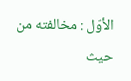الأوّل : مخالفته من حيث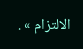الالتزام » .